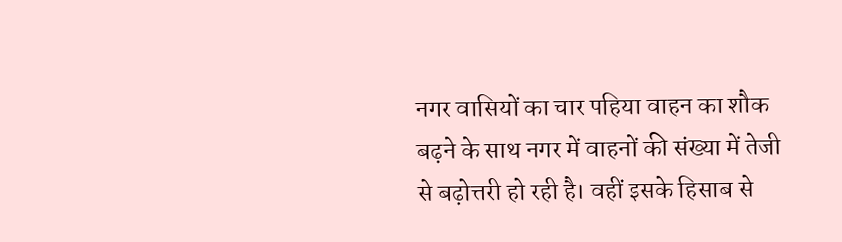नगर वासियों का चार पहिया वाहन का शौक बढ़ने के साथ नगर में वाहनों की संख्या में तेजी से बढ़ोत्तरी हो रही है। वहीं इसके हिसाब से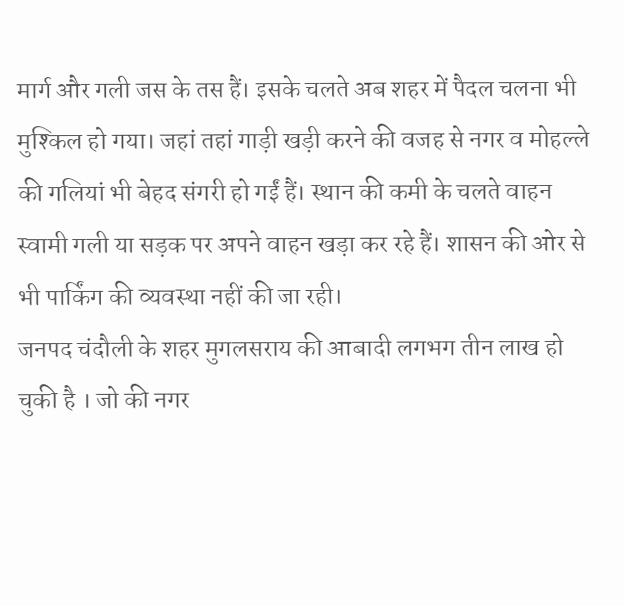मार्ग और गली जस के तस हैं। इसके चलते अब शहर में पैदल चलना भी मुश्किल हो गया। जहां तहां गाड़ी खड़ी करने की वजह से नगर व मोहल्ले की गलियां भी बेहद संगरी हो गईं हैं। स्थान की कमी के चलते वाहन स्वामी गली या सड़क पर अपने वाहन खड़ा कर रहे हैं। शासन की ओर से भी पार्किंग की व्यवस्था नहीं की जा रही।
जनपद चंदौली के शहर मुगलसराय की आबादी लगभग तीन लाख हो चुकी है । जो की नगर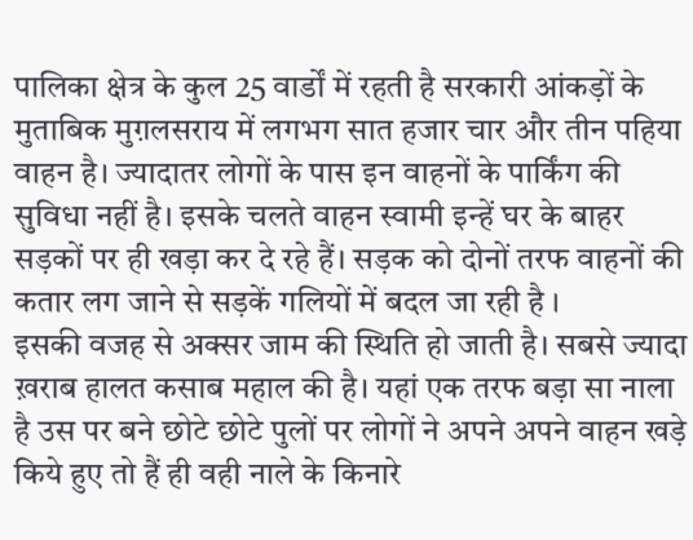पालिका क्षेत्र के कुल 25 वार्डों में रहती है सरकारी आंकड़ों के मुताबिक मुग़लसराय में लगभग सात हजार चार और तीन पहिया वाहन है। ज्यादातर लोगों के पास इन वाहनों के पार्किंग की सुविधा नहीं है। इसके चलते वाहन स्वामी इन्हें घर के बाहर सड़कों पर ही खड़ा कर दे रहे हैं। सड़क को दोनों तरफ वाहनों की कतार लग जाने से सड़कें गलियों में बदल जा रही है ।
इसकी वजह से अक्सर जाम की स्थिति हो जाती है। सबसे ज्यादा ख़राब हालत कसाब महाल की है। यहां एक तरफ बड़ा सा नाला है उस पर बने छोटे छोटे पुलों पर लोगों ने अपने अपने वाहन खड़े किये हुए तो हैं ही वही नाले के किनारे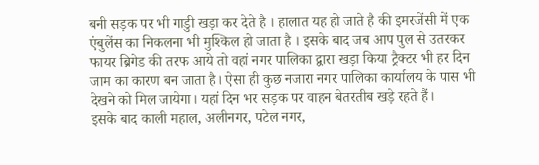बनी सड़क पर भी गाडुी खड़ा कर देते है । हालात यह हो जाते है की इमरजेंसी में एक एंबुलेंस का निकलना भी मुश्किल हो जाता है । इसके बाद जब आप पुल से उतरकर फायर ब्रिगेड की तरफ आये तो वहां नगर पालिका द्वारा खड़ा किया ट्रैक्टर भी हर दिन जाम का कारण बन जाता है। ऐसा ही कुछ नजारा नगर पालिका कार्यालय के पास भी देखने को मिल जायेगा। यहां दिन भर सड़क पर वाहन बेतरतीब खड़े रहते हैं।
इसके बाद काली महाल, अलीनगर, पटेल नगर,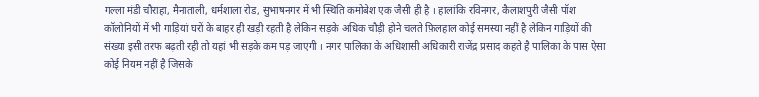गल्ला मंडी चौराहा, मैनाताली, धर्मशाला रोड, सुभाषनगर में भी स्थिति कमोबेश एक जैसी ही है । हालांकि रविनगर, कैलाशपुरी जैसी पॉश कॉलोनियों में भी गाड़ियां घरों के बाहर ही खड़ी रहती है लेकिन सड़के अधिक चौड़ी होने चलते फ़िलहाल कोई समस्या नहीं है लेकिन गाड़ियों की संख्या इसी तरफ बढ़ती रही तो यहां भी सड़के कम पड़ जाएगी । नगर पालिका के अधिशासी अधिकारी राजेंद्र प्रसाद कहते है पालिका के पास ऐसा कोई नियम नहीं है जिसके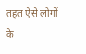तहत ऐसे लोगों के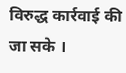विरुद्ध कार्रवाई की जा सके ।